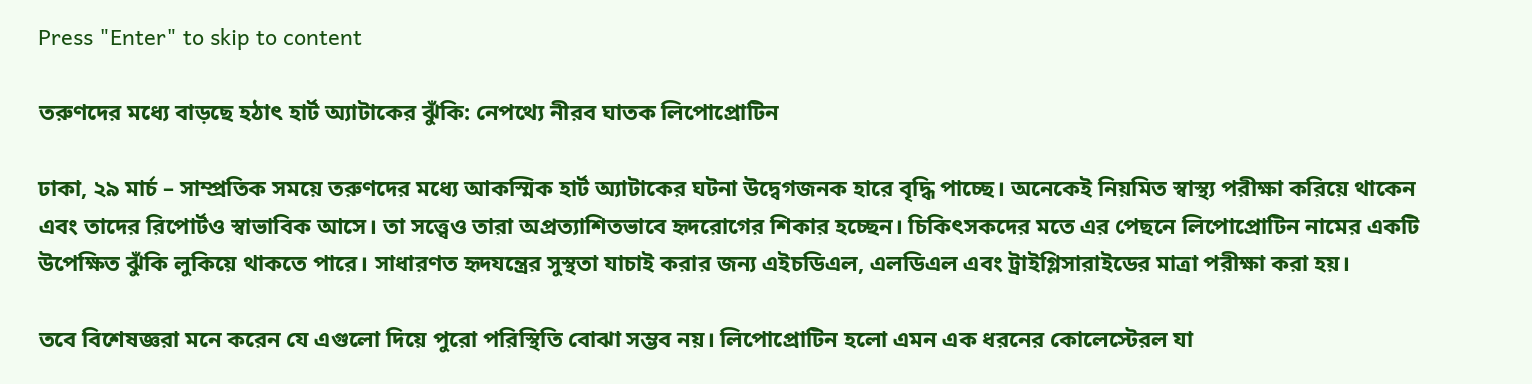Press "Enter" to skip to content

তরুণদের মধ্যে বাড়ছে হঠাৎ হার্ট অ্যাটাকের ঝুঁকি: নেপথ্যে নীরব ঘাতক লিপোপ্রোটিন

ঢাকা, ২৯ মার্চ – সাম্প্রতিক সময়ে তরুণদের মধ্যে আকস্মিক হার্ট অ্যাটাকের ঘটনা উদ্বেগজনক হারে বৃদ্ধি পাচ্ছে। অনেকেই নিয়মিত স্বাস্থ্য পরীক্ষা করিয়ে থাকেন এবং তাদের রিপোর্টও স্বাভাবিক আসে। তা সত্ত্বেও তারা অপ্রত্যাশিতভাবে হৃদরোগের শিকার হচ্ছেন। চিকিৎসকদের মতে এর পেছনে লিপোপ্রোটিন নামের একটি উপেক্ষিত ঝুঁকি লুকিয়ে থাকতে পারে। সাধারণত হৃদযন্ত্রের সুস্থতা যাচাই করার জন্য এইচডিএল, এলডিএল এবং ট্রাইগ্লিসারাইডের মাত্রা পরীক্ষা করা হয়।

তবে বিশেষজ্ঞরা মনে করেন যে এগুলো দিয়ে পুরো পরিস্থিতি বোঝা সম্ভব নয়। লিপোপ্রোটিন হলো এমন এক ধরনের কোলেস্টেরল যা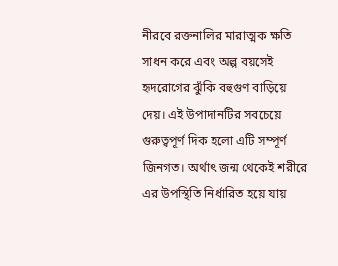নীরবে রক্তনালির মারাত্মক ক্ষতি সাধন করে এবং অল্প বয়সেই হৃদরোগের ঝুঁকি বহুগুণ বাড়িয়ে দেয়। এই উপাদানটির সবচেয়ে গুরুত্বপূর্ণ দিক হলো এটি সম্পূর্ণ জিনগত। অর্থাৎ জন্ম থেকেই শরীরে এর উপস্থিতি নির্ধারিত হয়ে যায়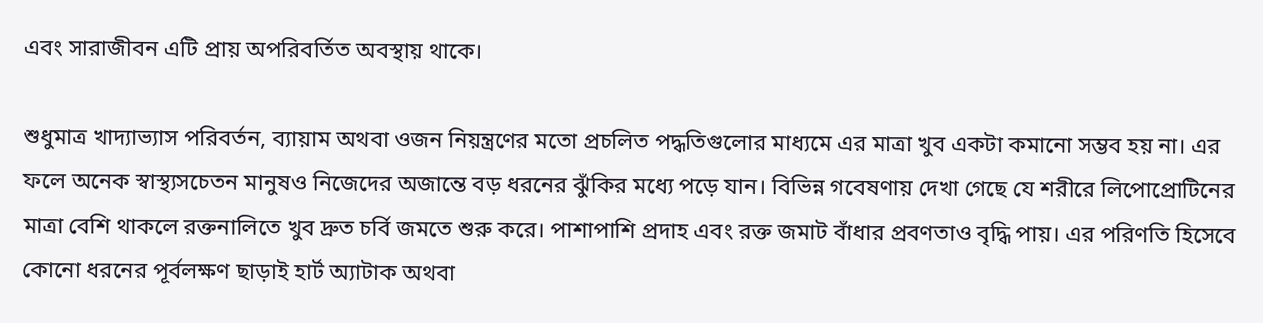এবং সারাজীবন এটি প্রায় অপরিবর্তিত অবস্থায় থাকে।

শুধুমাত্র খাদ্যাভ্যাস পরিবর্তন, ব্যায়াম অথবা ওজন নিয়ন্ত্রণের মতো প্রচলিত পদ্ধতিগুলোর মাধ্যমে এর মাত্রা খুব একটা কমানো সম্ভব হয় না। এর ফলে অনেক স্বাস্থ্যসচেতন মানুষও নিজেদের অজান্তে বড় ধরনের ঝুঁকির মধ্যে পড়ে যান। বিভিন্ন গবেষণায় দেখা গেছে যে শরীরে লিপোপ্রোটিনের মাত্রা বেশি থাকলে রক্তনালিতে খুব দ্রুত চর্বি জমতে শুরু করে। পাশাপাশি প্রদাহ এবং রক্ত জমাট বাঁধার প্রবণতাও বৃদ্ধি পায়। এর পরিণতি হিসেবে কোনো ধরনের পূর্বলক্ষণ ছাড়াই হার্ট অ্যাটাক অথবা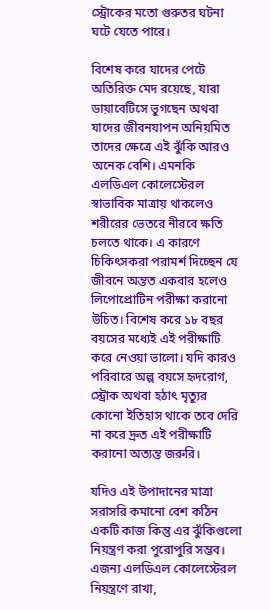স্ট্রোকের মতো গুরুতর ঘটনা ঘটে যেতে পারে।

বিশেষ করে যাদের পেটে অতিরিক্ত মেদ রয়েছে, যারা ডায়াবেটিসে ভুগছেন অথবা যাদের জীবনযাপন অনিয়মিত তাদের ক্ষেত্রে এই ঝুঁকি আরও অনেক বেশি। এমনকি এলডিএল কোলেস্টেরল স্বাভাবিক মাত্রায় থাকলেও শরীরের ভেতরে নীরবে ক্ষতি চলতে থাকে। এ কারণে চিকিৎসকরা পরামর্শ দিচ্ছেন যে জীবনে অন্তত একবার হলেও লিপোপ্রোটিন পরীক্ষা করানো উচিত। বিশেষ করে ১৮ বছর বয়সের মধ্যেই এই পরীক্ষাটি করে নেওয়া ভালো। যদি কারও পরিবারে অল্প বয়সে হৃদরোগ, স্ট্রোক অথবা হঠাৎ মৃত্যুর কোনো ইতিহাস থাকে তবে দেরি না করে দ্রুত এই পরীক্ষাটি করানো অত্যন্ত জরুরি।

যদিও এই উপাদানের মাত্রা সরাসরি কমানো বেশ কঠিন একটি কাজ কিন্তু এর ঝুঁকিগুলো নিয়ন্ত্রণ করা পুরোপুরি সম্ভব। এজন্য এলডিএল কোলেস্টেরল নিয়ন্ত্রণে রাখা,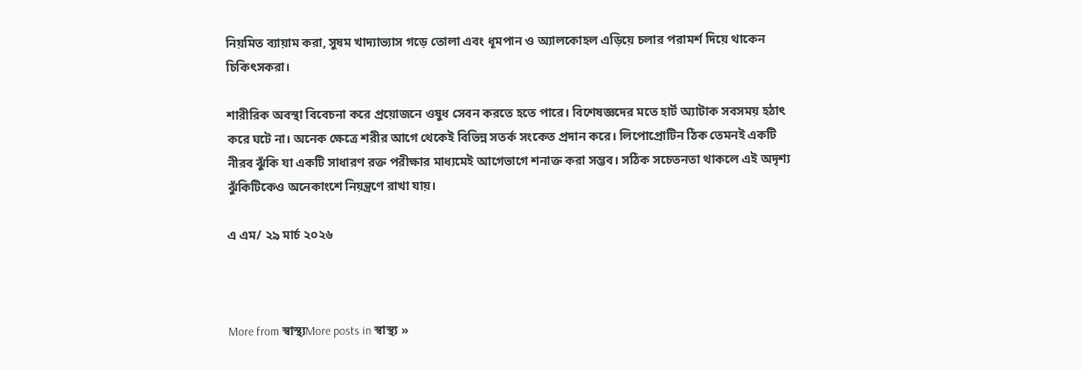নিয়মিত ব্যায়াম করা, সুষম খাদ্যাভ্যাস গড়ে তোলা এবং ধূমপান ও অ্যালকোহল এড়িয়ে চলার পরামর্শ দিয়ে থাকেন চিকিৎসকরা।

শারীরিক অবস্থা বিবেচনা করে প্রয়োজনে ওষুধ সেবন করতে হতে পারে। বিশেষজ্ঞদের মতে হার্ট অ্যাটাক সবসময় হঠাৎ করে ঘটে না। অনেক ক্ষেত্রে শরীর আগে থেকেই বিভিন্ন সতর্ক সংকেত প্রদান করে। লিপোপ্রোটিন ঠিক তেমনই একটি নীরব ঝুঁকি যা একটি সাধারণ রক্ত পরীক্ষার মাধ্যমেই আগেভাগে শনাক্ত করা সম্ভব। সঠিক সচেতনতা থাকলে এই অদৃশ্য ঝুঁকিটিকেও অনেকাংশে নিয়ন্ত্রণে রাখা যায়।

এ এম/ ২৯ মার্চ ২০২৬



More from স্বাস্থ্যMore posts in স্বাস্থ্য »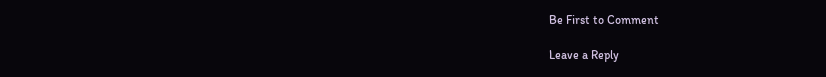Be First to Comment

Leave a Reply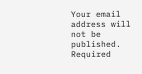Your email address will not be published. Required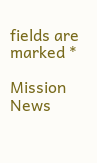fields are marked *

Mission News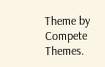Theme by Compete Themes.